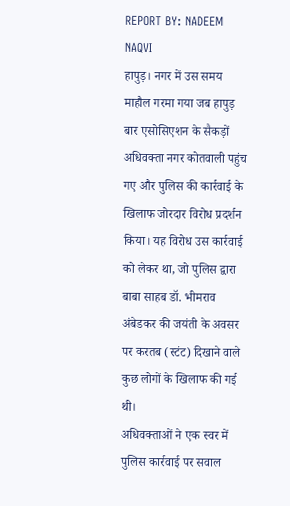REPORT BY: NADEEM NAQVI
हापुड़। नगर में उस समय माहौल गरमा गया जब हापुड़ बार एसोसिएशन के सैकड़ों अधिवक्ता नगर कोतवाली पहुंच गए और पुलिस की कार्रवाई के खिलाफ जोरदार विरोध प्रदर्शन किया। यह विरोध उस कार्रवाई को लेकर था, जो पुलिस द्वारा बाबा साहब डॉ. भीमराव अंबेडकर की जयंती के अवसर पर करतब (स्टंट) दिखाने वाले कुछ लोगों के खिलाफ की गई थी।
अधिवक्ताओं ने एक स्वर में पुलिस कार्रवाई पर सवाल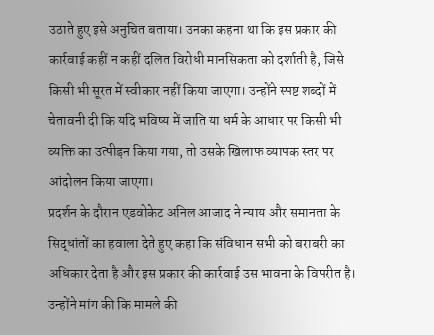उठाते हुए इसे अनुचित बताया। उनका कहना था कि इस प्रकार की कार्रवाई कहीं न कहीं दलित विरोधी मानसिकता को दर्शाती है, जिसे किसी भी सूरत में स्वीकार नहीं किया जाएगा। उन्होंने स्पष्ट शब्दों में चेतावनी दी कि यदि भविष्य में जाति या धर्म के आधार पर किसी भी व्यक्ति का उत्पीड़न किया गया, तो उसके खिलाफ व्यापक स्तर पर आंदोलन किया जाएगा।
प्रदर्शन के दौरान एडवोकेट अनिल आजाद ने न्याय और समानता के सिद्धांतों का हवाला देते हुए कहा कि संविधान सभी को बराबरी का अधिकार देता है और इस प्रकार की कार्रवाई उस भावना के विपरीत है। उन्होंने मांग की कि मामले की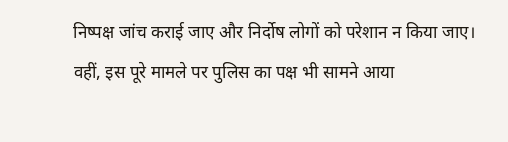निष्पक्ष जांच कराई जाए और निर्दोष लोगों को परेशान न किया जाए।
वहीं, इस पूरे मामले पर पुलिस का पक्ष भी सामने आया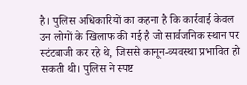है। पुलिस अधिकारियों का कहना है कि कार्रवाई केवल उन लोगों के खिलाफ की गई है जो सार्वजनिक स्थान पर स्टंटबाजी कर रहे थे, जिससे कानून-व्यवस्था प्रभावित हो सकती थी। पुलिस ने स्पष्ट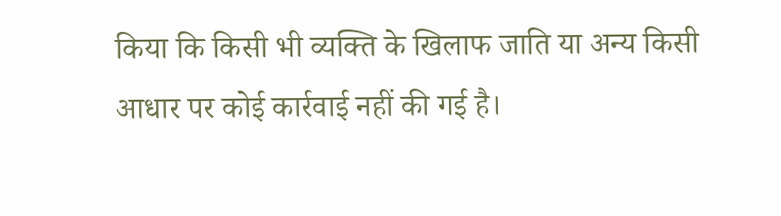किया कि किसी भी व्यक्ति के खिलाफ जाति या अन्य किसी आधार पर कोई कार्रवाई नहीं की गई है।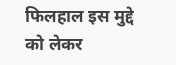फिलहाल इस मुद्दे को लेकर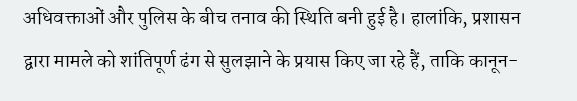अधिवक्ताओं और पुलिस के बीच तनाव की स्थिति बनी हुई है। हालांकि, प्रशासन द्वारा मामले को शांतिपूर्ण ढंग से सुलझाने के प्रयास किए जा रहे हैं, ताकि कानून-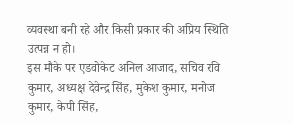व्यवस्था बनी रहे और किसी प्रकार की अप्रिय स्थिति उत्पन्न न हो।
इस मौके पर एडवोकेट अनिल आजाद, सचिव रवि कुमार, अध्यक्ष देवेन्द्र सिंह, मुकेश कुमार, मनोज कुमार, केपी सिंह,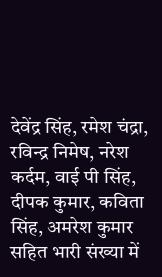देवेंद्र सिंह, रमेश चंद्रा, रविन्द्र निमेष, नरेश कर्दम, वाई पी सिंह, दीपक कुमार, कविता सिंह, अमरेश कुमार सहित भारी संख्या में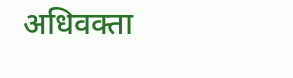अधिवक्ता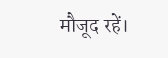मौजूद रहें।